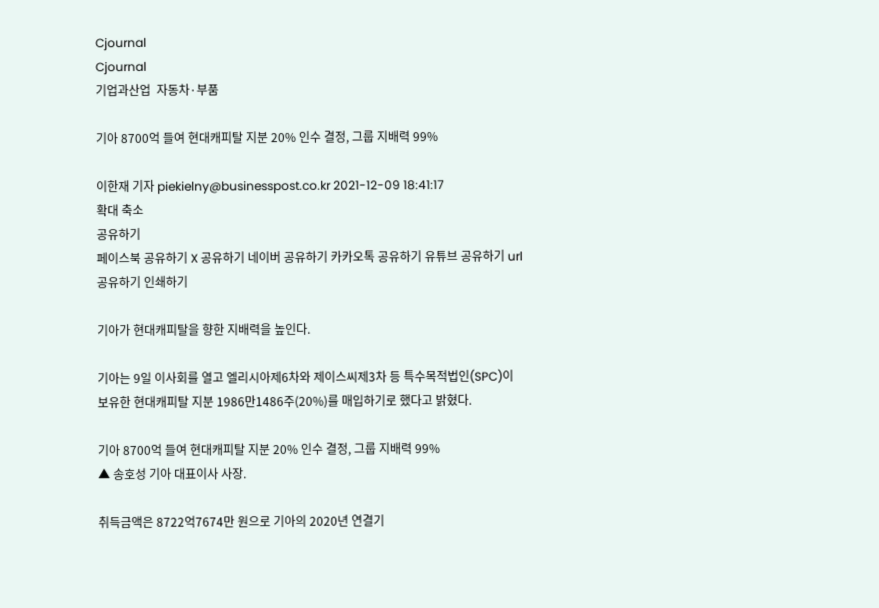Cjournal
Cjournal
기업과산업  자동차·부품

기아 8700억 들여 현대캐피탈 지분 20% 인수 결정, 그룹 지배력 99%

이한재 기자 piekielny@businesspost.co.kr 2021-12-09 18:41:17
확대 축소
공유하기
페이스북 공유하기 X 공유하기 네이버 공유하기 카카오톡 공유하기 유튜브 공유하기 url 공유하기 인쇄하기

기아가 현대캐피탈을 향한 지배력을 높인다.

기아는 9일 이사회를 열고 엘리시아제6차와 제이스씨제3차 등 특수목적법인(SPC)이 보유한 현대캐피탈 지분 1986만1486주(20%)를 매입하기로 했다고 밝혔다.

기아 8700억 들여 현대캐피탈 지분 20% 인수 결정, 그룹 지배력 99%
▲ 송호성 기아 대표이사 사장.

취득금액은 8722억7674만 원으로 기아의 2020년 연결기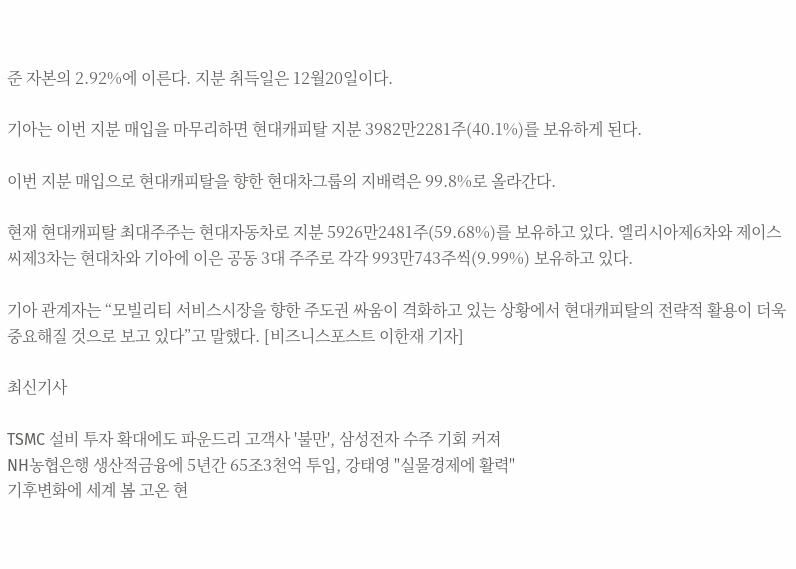준 자본의 2.92%에 이른다. 지분 취득일은 12월20일이다.

기아는 이번 지분 매입을 마무리하면 현대캐피탈 지분 3982만2281주(40.1%)를 보유하게 된다.

이번 지분 매입으로 현대캐피탈을 향한 현대차그룹의 지배력은 99.8%로 올라간다.

현재 현대캐피탈 최대주주는 현대자동차로 지분 5926만2481주(59.68%)를 보유하고 있다. 엘리시아제6차와 제이스씨제3차는 현대차와 기아에 이은 공동 3대 주주로 각각 993만743주씩(9.99%) 보유하고 있다.

기아 관계자는 “모빌리티 서비스시장을 향한 주도권 싸움이 격화하고 있는 상황에서 현대캐피탈의 전략적 활용이 더욱 중요해질 것으로 보고 있다”고 말했다. [비즈니스포스트 이한재 기자]

최신기사

TSMC 설비 투자 확대에도 파운드리 고객사 '불만', 삼성전자 수주 기회 커져
NH농협은행 생산적금융에 5년간 65조3천억 투입, 강태영 "실물경제에 활력"
기후변화에 세계 봄 고온 현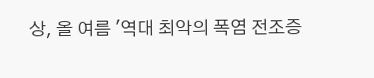상, 올 여름 '역대 최악의 폭염 전조증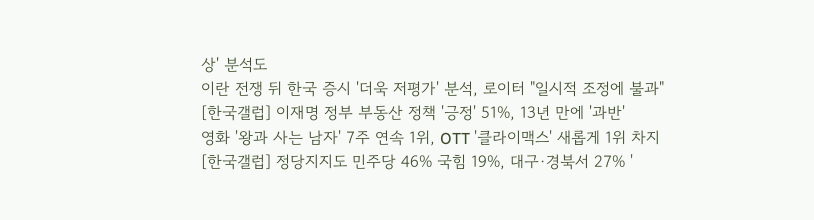상' 분석도
이란 전쟁 뒤 한국 증시 '더욱 저평가' 분석, 로이터 "일시적 조정에 불과"
[한국갤럽] 이재명 정부 부동산 정책 '긍정' 51%, 13년 만에 '과반'
영화 '왕과 사는 남자' 7주 연속 1위, OTT '클라이맥스' 새롭게 1위 차지
[한국갤럽] 정당지지도 민주당 46% 국힘 19%, 대구·경북서 27% '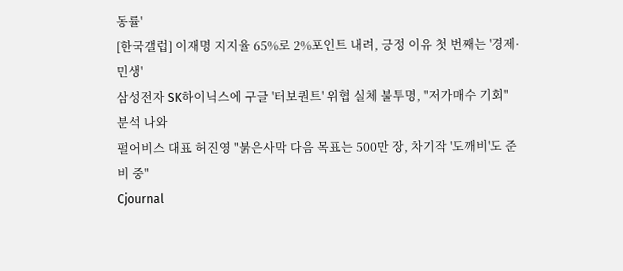동률'
[한국갤럽] 이재명 지지율 65%로 2%포인트 내려, 긍정 이유 첫 번째는 '경제·민생'
삼성전자 SK하이닉스에 구글 '터보퀀트' 위협 실체 불투명, "저가매수 기회" 분석 나와
펄어비스 대표 허진영 "붉은사막 다음 목표는 500만 장, 차기작 '도깨비'도 준비 중"
Cjournal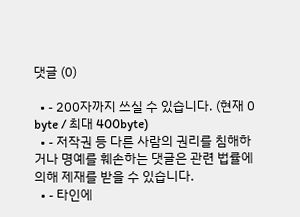댓글 (0)

  • - 200자까지 쓰실 수 있습니다. (현재 0 byte / 최대 400byte)
  • - 저작권 등 다른 사람의 권리를 침해하거나 명예를 훼손하는 댓글은 관련 법률에 의해 제재를 받을 수 있습니다.
  • - 타인에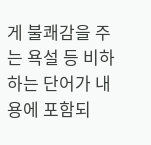게 불쾌감을 주는 욕설 등 비하하는 단어가 내용에 포함되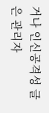거나 인신공격성 글은 관리자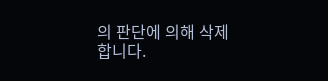의 판단에 의해 삭제 합니다.